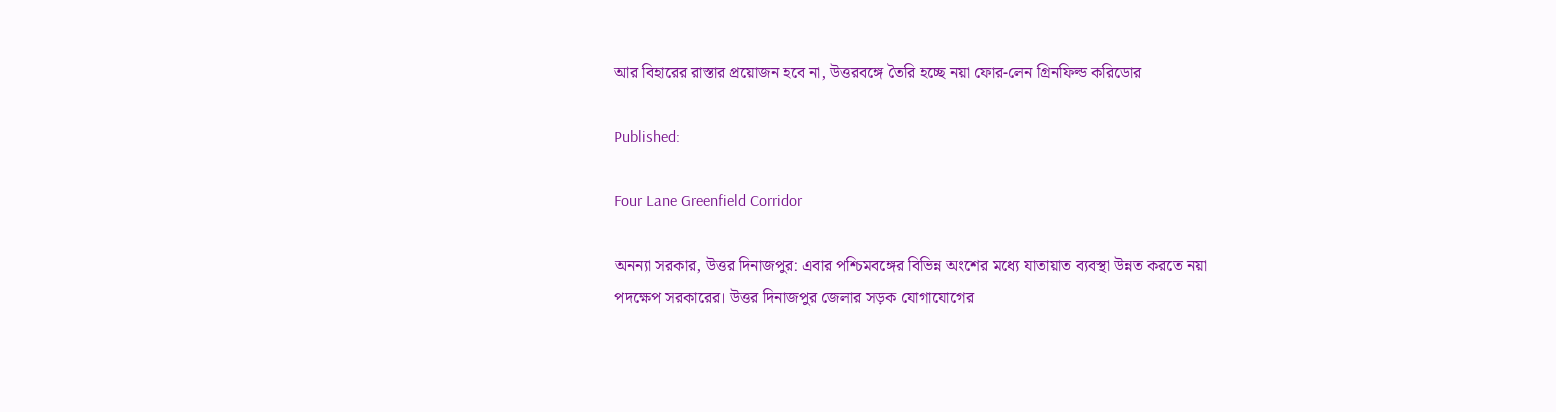আর বিহারের রাস্তার প্রয়োজন হবে না, উত্তরবঙ্গে তৈরি হচ্ছে নয়া ফোর-লেন গ্রিনফিল্ড করিডোর

Published:

Four Lane Greenfield Corridor

অনন্যা সরকার, উত্তর দিনাজপুর: এবার পশ্চিমবঙ্গের বিভিন্ন অংশের মধ্যে যাতায়াত ব্যবস্থা উন্নত করতে নয়া পদক্ষেপ সরকারের। উত্তর দিনাজপুর জেলার সড়ক যোগাযোগের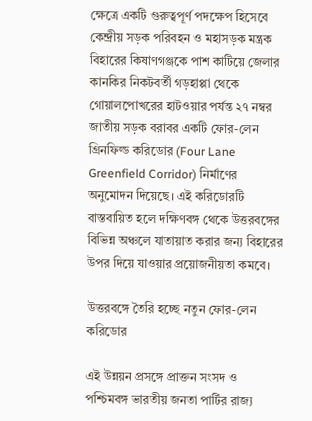ক্ষেত্রে একটি গুরুত্বপূর্ণ পদক্ষেপ হিসেবে কেন্দ্রীয় সড়ক পরিবহন ও মহাসড়ক মন্ত্রক বিহারের কিষাণগঞ্জকে পাশ কাটিয়ে জেলার কানকির নিকটবর্তী গড়হাপ্পা থেকে গোয়ালপোখরের হাটওয়ার পর্যন্ত ২৭ নম্বর জাতীয় সড়ক বরাবর একটি ফোর-লেন গ্রিনফিল্ড করিডোর (Four Lane Greenfield Corridor) নির্মাণের অনুমোদন দিয়েছে। এই করিডোরটি বাস্তবায়িত হলে দক্ষিণবঙ্গ থেকে উত্তরবঙ্গের বিভিন্ন অঞ্চলে যাতায়াত করার জন্য বিহারের উপর দিয়ে যাওয়ার প্রয়োজনীয়তা কমবে।

উত্তরবঙ্গে তৈরি হচ্ছে নতুন ফোর-লেন করিডোর

এই উন্নয়ন প্রসঙ্গে প্রাক্তন সংসদ ও পশ্চিমবঙ্গ ভারতীয় জনতা পার্টির রাজ্য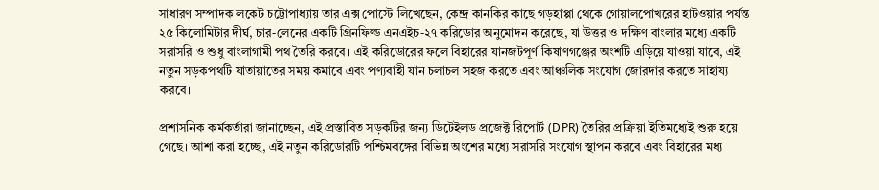সাধারণ সম্পাদক লকেট চট্টোপাধ্যায় তার এক্স পোস্টে লিখেছেন, কেন্দ্র কানকির কাছে গড়হাপ্পা থেকে গোয়ালপোখরের হাটওয়ার পর্যন্ত ২৫ কিলোমিটার দীর্ঘ, চার-লেনের একটি গ্রিনফিল্ড এনএইচ-২৭ করিডোর অনুমোদন করেছে, যা উত্তর ও দক্ষিণ বাংলার মধ্যে একটি সরাসরি ও শুধু বাংলাগামী পথ তৈরি করবে। এই করিডোরের ফলে বিহারের যানজটপূর্ণ কিষাণগঞ্জের অংশটি এড়িয়ে যাওয়া যাবে, এই নতুন সড়কপথটি যাতায়াতের সময় কমাবে এবং পণ্যবাহী যান চলাচল সহজ করতে এবং আঞ্চলিক সংযোগ জোরদার করতে সাহায্য করবে।

প্রশাসনিক কর্মকর্তারা জানাচ্ছেন, এই প্রস্তাবিত সড়কটির জন্য ডিটেইলড প্রজেক্ট রিপোর্ট (DPR) তৈরির প্রক্রিয়া ইতিমধ্যেই শুরু হয়ে গেছে। আশা করা হচ্ছে, এই নতুন করিডোরটি পশ্চিমবঙ্গের বিভিন্ন অংশের মধ্যে সরাসরি সংযোগ স্থাপন করবে এবং বিহারের মধ্য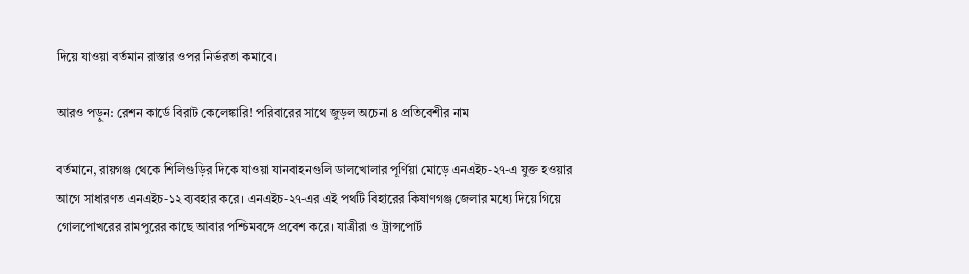দিয়ে যাওয়া বর্তমান রাস্তার ওপর নির্ভরতা কমাবে।

আরও পড়ুন: রেশন কার্ডে বিরাট কেলেঙ্কারি! পরিবারের সাথে জুড়ল অচেনা ৪ প্রতিবেশীর নাম

বর্তমানে, রায়গঞ্জ থেকে শিলিগুড়ির দিকে যাওয়া যানবাহনগুলি ডালখোলার পূর্ণিয়া মোড়ে এনএইচ-২৭-এ যুক্ত হওয়ার আগে সাধারণত এনএইচ-১২ ব্যবহার করে। এনএইচ-২৭-এর এই পথটি বিহারের কিষাণগঞ্জ জেলার মধ্যে দিয়ে গিয়ে গোলপোখরের রামপুরের কাছে আবার পশ্চিমবঙ্গে প্রবেশ করে। যাত্রীরা ও ট্রান্সপোর্ট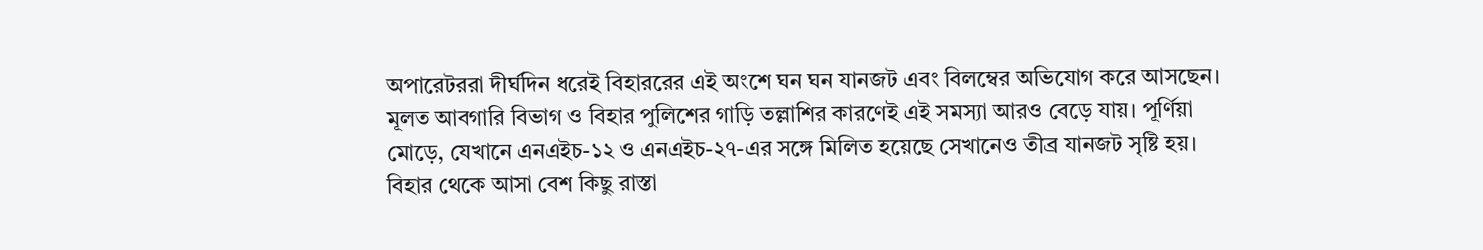অপারেটররা দীর্ঘদিন ধরেই বিহাররের এই অংশে ঘন ঘন যানজট এবং বিলম্বের অভিযোগ করে আসছেন। মূলত আবগারি বিভাগ ও বিহার পুলিশের গাড়ি তল্লাশির কারণেই এই সমস্যা আরও বেড়ে যায়। পূর্ণিয়া মোড়ে, যেখানে এনএইচ-১২ ও এনএইচ-২৭-এর সঙ্গে মিলিত হয়েছে সেখানেও তীব্র যানজট সৃষ্টি হয়। বিহার থেকে আসা বেশ কিছু রাস্তা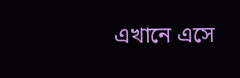এখানে এসে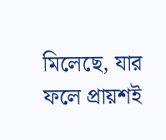মিলেছে, যার ফলে প্রায়শই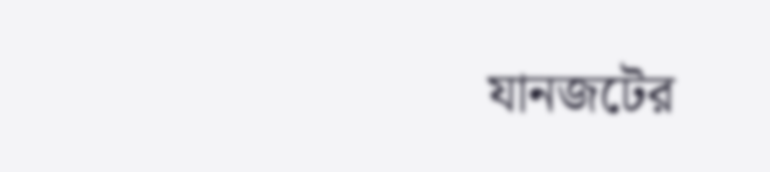যানজটের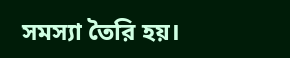সমস্যা তৈরি হয়।